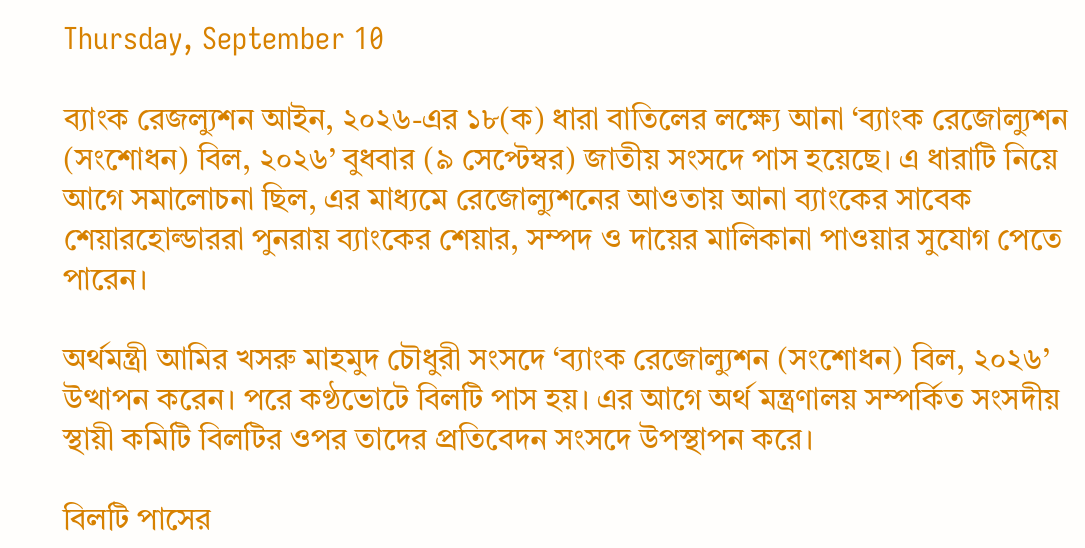Thursday, September 10

ব্যাংক রেজল্যুশন আইন, ২০২৬-এর ১৮(ক) ধারা বাতিলের লক্ষ্যে আনা ‘ব্যাংক রেজোল্যুশন (সংশোধন) বিল, ২০২৬’ বুধবার (৯ সেপ্টেম্বর) জাতীয় সংসদে পাস হয়েছে। এ ধারাটি নিয়ে আগে সমালোচনা ছিল, এর মাধ্যমে রেজোল্যুশনের আওতায় আনা ব্যাংকের সাবেক শেয়ারহোল্ডাররা পুনরায় ব্যাংকের শেয়ার, সম্পদ ও দায়ের মালিকানা পাওয়ার সুযোগ পেতে পারেন।

অর্থমন্ত্রী আমির খসরু মাহমুদ চৌধুরী সংসদে ‘ব্যাংক রেজোল্যুশন (সংশোধন) বিল, ২০২৬’ উত্থাপন করেন। পরে কণ্ঠভোটে বিলটি পাস হয়। এর আগে অর্থ মন্ত্রণালয় সম্পর্কিত সংসদীয় স্থায়ী কমিটি বিলটির ওপর তাদের প্রতিবেদন সংসদে উপস্থাপন করে।

বিলটি পাসের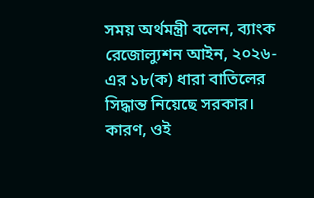সময় অর্থমন্ত্রী বলেন, ব্যাংক রেজোল্যুশন আইন, ২০২৬-এর ১৮(ক) ধারা বাতিলের সিদ্ধান্ত নিয়েছে সরকার। কারণ, ওই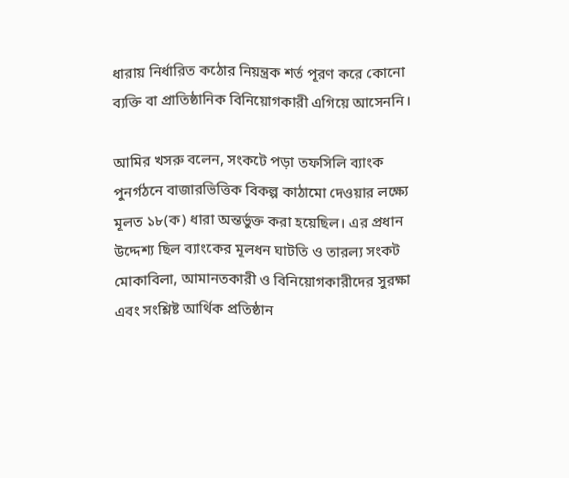ধারায় নির্ধারিত কঠোর নিয়ন্ত্রক শর্ত পূরণ করে কোনো ব্যক্তি বা প্রাতিষ্ঠানিক বিনিয়োগকারী এগিয়ে আসেননি।

আমির খসরু বলেন, সংকটে পড়া তফসিলি ব্যাংক পুনর্গঠনে বাজারভিত্তিক বিকল্প কাঠামো দেওয়ার লক্ষ্যে মূলত ১৮(ক) ধারা অন্তর্ভুক্ত করা হয়েছিল। এর প্রধান উদ্দেশ্য ছিল ব্যাংকের মূলধন ঘাটতি ও তারল্য সংকট মোকাবিলা, আমানতকারী ও বিনিয়োগকারীদের সুরক্ষা এবং সংশ্লিষ্ট আর্থিক প্রতিষ্ঠান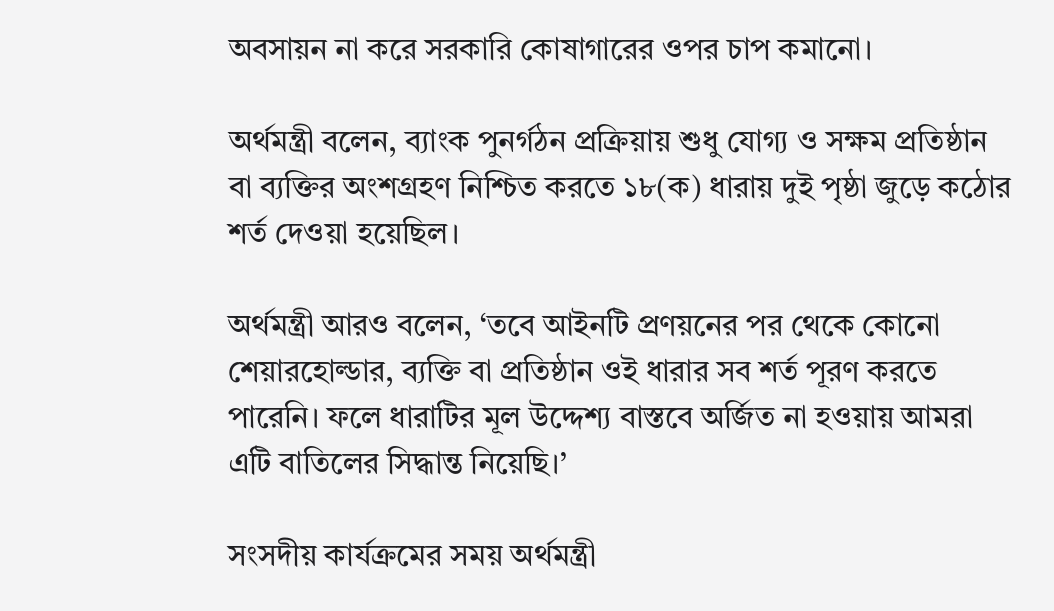অবসায়ন না করে সরকারি কোষাগারের ওপর চাপ কমানো।

অর্থমন্ত্রী বলেন, ব্যাংক পুনর্গঠন প্রক্রিয়ায় শুধু যোগ্য ও সক্ষম প্রতিষ্ঠান বা ব্যক্তির অংশগ্রহণ নিশ্চিত করতে ১৮(ক) ধারায় দুই পৃষ্ঠা জুড়ে কঠোর শর্ত দেওয়া হয়েছিল।

অর্থমন্ত্রী আরও বলেন, ‘তবে আইনটি প্রণয়নের পর থেকে কোনো শেয়ারহোল্ডার, ব্যক্তি বা প্রতিষ্ঠান ওই ধারার সব শর্ত পূরণ করতে পারেনি। ফলে ধারাটির মূল উদ্দেশ্য বাস্তবে অর্জিত না হওয়ায় আমরা এটি বাতিলের সিদ্ধান্ত নিয়েছি।’

সংসদীয় কার্যক্রমের সময় অর্থমন্ত্রী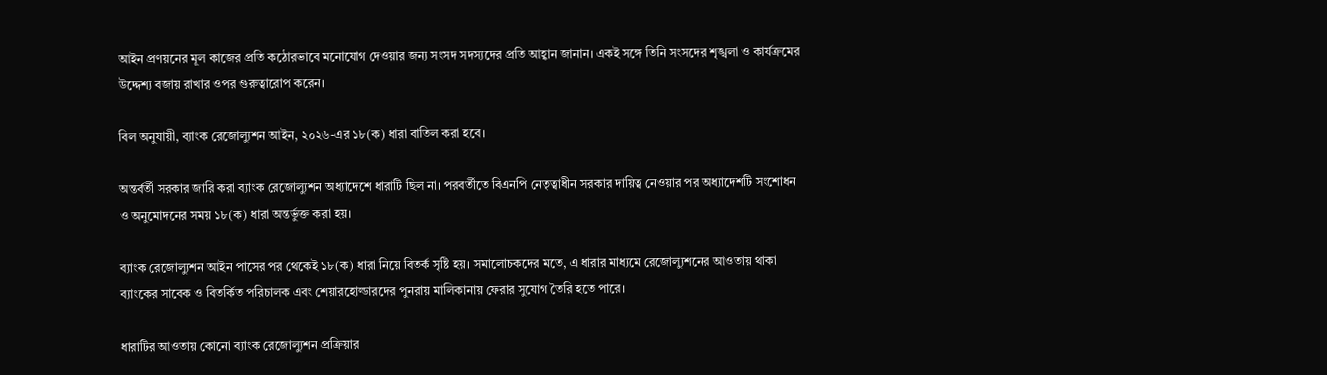আইন প্রণয়নের মূল কাজের প্রতি কঠোরভাবে মনোযোগ দেওয়ার জন্য সংসদ সদস্যদের প্রতি আহ্বান জানান। একই সঙ্গে তিনি সংসদের শৃঙ্খলা ও কার্যক্রমের উদ্দেশ্য বজায় রাখার ওপর গুরুত্বারোপ করেন।

বিল অনুযায়ী, ব্যাংক রেজোল্যুশন আইন, ২০২৬-এর ১৮(ক) ধারা বাতিল করা হবে।

অন্তর্বর্তী সরকার জারি করা ব্যাংক রেজোল্যুশন অধ্যাদেশে ধারাটি ছিল না। পরবর্তীতে বিএনপি নেতৃত্বাধীন সরকার দায়িত্ব নেওয়ার পর অধ্যাদেশটি সংশোধন ও অনুমোদনের সময় ১৮(ক) ধারা অন্তর্ভুক্ত করা হয়।

ব্যাংক রেজোল্যুশন আইন পাসের পর থেকেই ১৮(ক) ধারা নিয়ে বিতর্ক সৃষ্টি হয়। সমালোচকদের মতে, এ ধারার মাধ্যমে রেজোল্যুশনের আওতায় থাকা ব্যাংকের সাবেক ও বিতর্কিত পরিচালক এবং শেয়ারহোল্ডারদের পুনরায় মালিকানায় ফেরার সুযোগ তৈরি হতে পারে।

ধারাটির আওতায় কোনো ব্যাংক রেজোল্যুশন প্রক্রিয়ার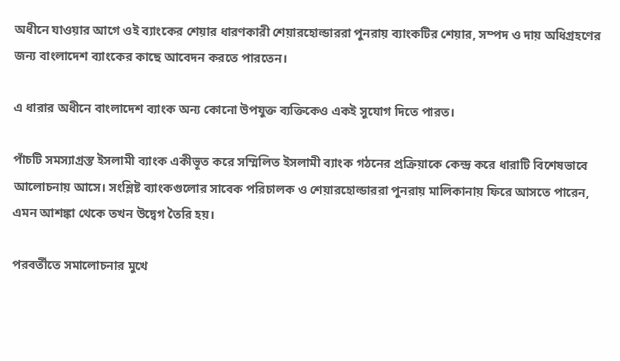অধীনে যাওয়ার আগে ওই ব্যাংকের শেয়ার ধারণকারী শেয়ারহোল্ডাররা পুনরায় ব্যাংকটির শেয়ার, সম্পদ ও দায় অধিগ্রহণের জন্য বাংলাদেশ ব্যাংকের কাছে আবেদন করতে পারতেন।

এ ধারার অধীনে বাংলাদেশ ব্যাংক অন্য কোনো উপযুক্ত ব্যক্তিকেও একই সুযোগ দিতে পারত।

পাঁচটি সমস্যাগ্রস্ত ইসলামী ব্যাংক একীভূত করে সম্মিলিত ইসলামী ব্যাংক গঠনের প্রক্রিয়াকে কেন্দ্র করে ধারাটি বিশেষভাবে আলোচনায় আসে। সংশ্লিষ্ট ব্যাংকগুলোর সাবেক পরিচালক ও শেয়ারহোল্ডাররা পুনরায় মালিকানায় ফিরে আসতে পারেন, এমন আশঙ্কা থেকে তখন উদ্বেগ তৈরি হয়।

পরবর্তীতে সমালোচনার মুখে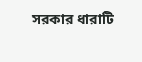সরকার ধারাটি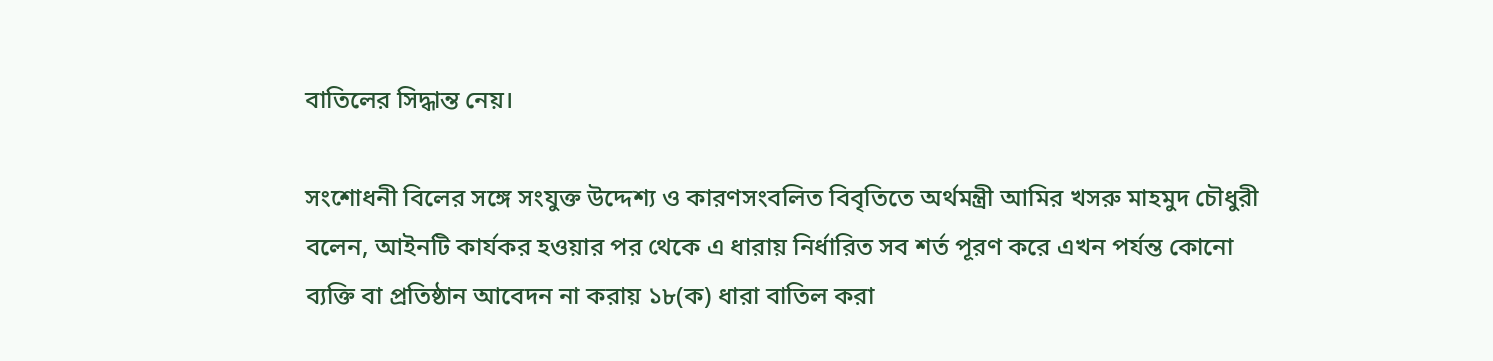বাতিলের সিদ্ধান্ত নেয়।

সংশোধনী বিলের সঙ্গে সংযুক্ত উদ্দেশ্য ও কারণসংবলিত বিবৃতিতে অর্থমন্ত্রী আমির খসরু মাহমুদ চৌধুরী বলেন, আইনটি কার্যকর হওয়ার পর থেকে এ ধারায় নির্ধারিত সব শর্ত পূরণ করে এখন পর্যন্ত কোনো ব্যক্তি বা প্রতিষ্ঠান আবেদন না করায় ১৮(ক) ধারা বাতিল করা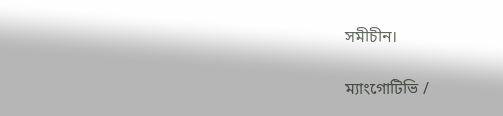সমীচীন।

ম্যাংগোটিভি /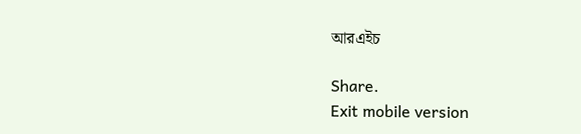আরএইচ

Share.
Exit mobile version